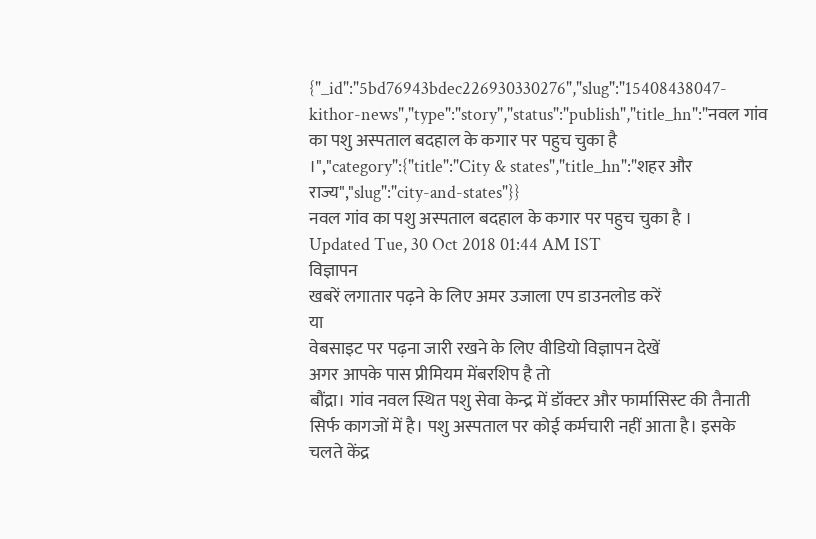{"_id":"5bd76943bdec226930330276","slug":"15408438047-kithor-news","type":"story","status":"publish","title_hn":"नवल गांव का पशु अस्पताल बदहाल के कगार पर पहुच चुका है ।","category":{"title":"City & states","title_hn":"शहर और राज्य","slug":"city-and-states"}}
नवल गांव का पशु अस्पताल बदहाल के कगार पर पहुच चुका है ।
Updated Tue, 30 Oct 2018 01:44 AM IST
विज्ञापन
खबरें लगातार पढ़ने के लिए अमर उजाला एप डाउनलोड करें
या
वेबसाइट पर पढ़ना जारी रखने के लिए वीडियो विज्ञापन देखें
अगर आपके पास प्रीमियम मेंबरशिप है तो
बौंद्रा। गांव नवल स्थित पशु सेवा केन्द्र में डॉक्टर और फार्मासिस्ट की तैनाती सिर्फ कागजों में है। पशु अस्पताल पर कोई कर्मचारी नहीं आता है। इसके चलते केंद्र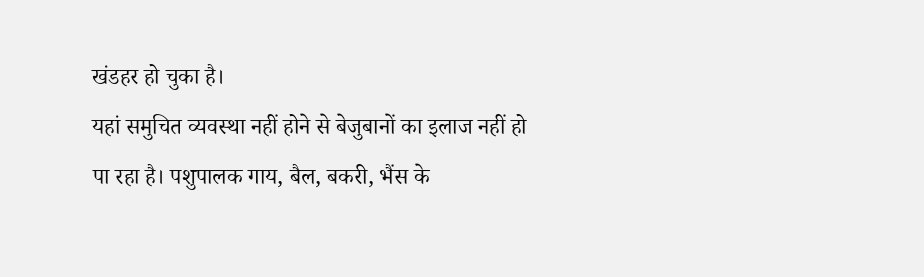खंडहर हो चुका है।
यहां समुचित व्यवस्था नहीं होने से बेजुबानों का इलाज नहीं हो पा रहा है। पशुपालक गाय, बैल, बकरी, भैंस के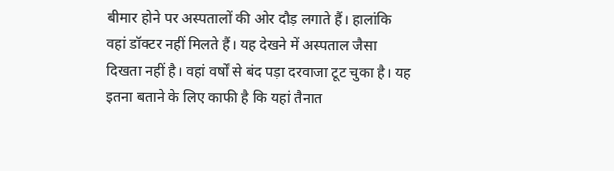बीमार होने पर अस्पतालों की ओर दौड़ लगाते हैं। हालांकि वहां डॉक्टर नहीं मिलते हैं। यह देखने में अस्पताल जैसा दिखता नहीं है। वहां वर्षों से बंद पड़ा दरवाजा टूट चुका है। यह इतना बताने के लिए काफी है कि यहां तैनात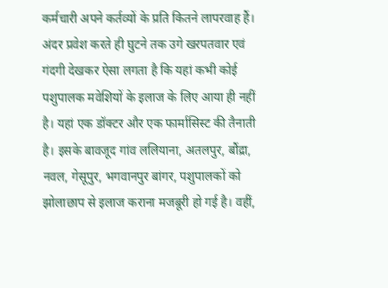कर्मचारी अपने कर्तव्यों के प्रति कितने लापरवाह हैं। अंदर प्रवेश करते ही घुटने तक उगे खरपतवार एवं गंदगी देखकर ऐसा लगता है कि यहां कभी कोई पशुपालक मवेशियों के इलाज के लिए आया ही नहीं है। यहां एक डॉक्टर और एक फार्मासिस्ट की तैनाती है। इसके बावजूद गांव ललियाना, अतलपुर, बौंद्रा, नवल, गेसूपुर, भगवानपुर बांगर, पशुपालकों को झोलाछाप से इलाज कराना मजबूरी हो गई है। वहीं,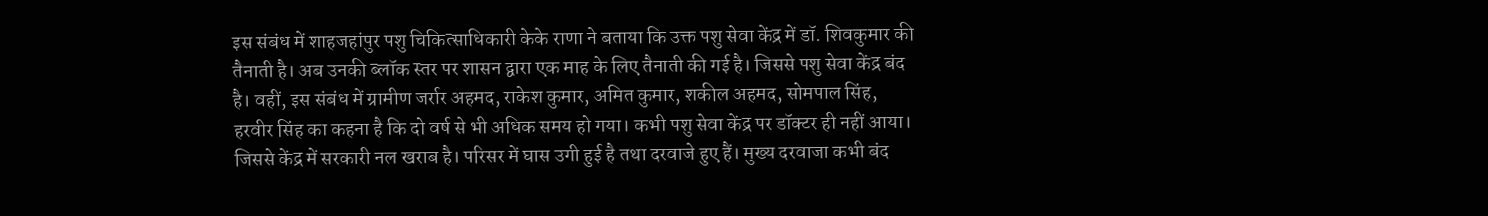इस संबंध में शाहजहांपुर पशु चिकित्साधिकारी केके राणा ने बताया कि उक्त पशु सेवा केंद्र में डॉ. शिवकुमार की तैनाती है। अब उनकी ब्लॉक स्तर पर शासन द्वारा एक माह के लिए तैनाती की गई है। जिससे पशु सेवा केंद्र बंद है। वहीं, इस संबंध में ग्रामीण जर्रार अहमद, राकेश कुमार, अमित कुमार, शकील अहमद, सोमपाल सिंह, हरवीर सिंह का कहना है कि दो वर्ष से भी अधिक समय हो गया। कभी पशु सेवा केंद्र पर डॉक्टर ही नहीं आया। जिससे केंद्र में सरकारी नल खराब है। परिसर में घास उगी हुई है तथा दरवाजे हुए हैं। मुख्य दरवाजा कभी बंद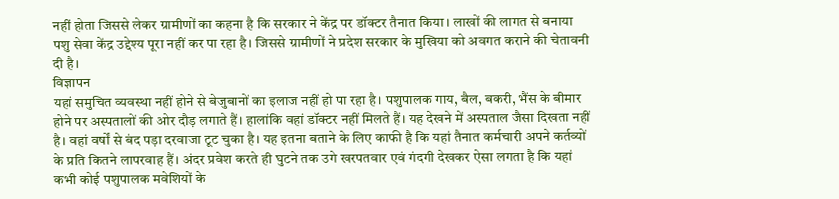नहीं होता जिससे लेकर ग्रामीणों का कहना है कि सरकार ने केंद्र पर डॉक्टर तैनात किया। लाखों की लागत से बनाया पशु सेवा केंद्र उद्देश्य पूरा नहीं कर पा रहा है। जिससे ग्रामीणों ने प्रदेश सरकार के मुखिया को अवगत कराने की चेतावनी दी है।
विज्ञापन
यहां समुचित व्यवस्था नहीं होने से बेजुबानों का इलाज नहीं हो पा रहा है। पशुपालक गाय, बैल, बकरी, भैंस के बीमार होने पर अस्पतालों की ओर दौड़ लगाते हैं। हालांकि वहां डॉक्टर नहीं मिलते हैं। यह देखने में अस्पताल जैसा दिखता नहीं है। वहां वर्षों से बंद पड़ा दरवाजा टूट चुका है। यह इतना बताने के लिए काफी है कि यहां तैनात कर्मचारी अपने कर्तव्यों के प्रति कितने लापरवाह हैं। अंदर प्रवेश करते ही घुटने तक उगे खरपतवार एवं गंदगी देखकर ऐसा लगता है कि यहां कभी कोई पशुपालक मवेशियों के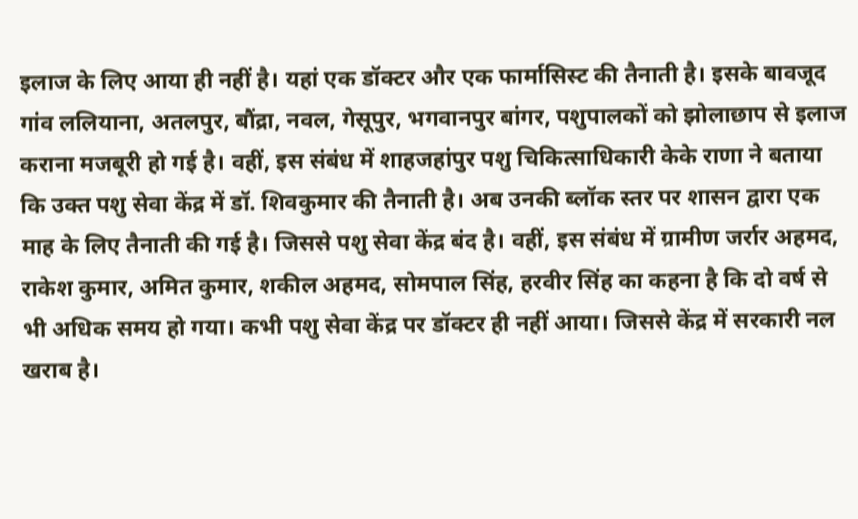इलाज के लिए आया ही नहीं है। यहां एक डॉक्टर और एक फार्मासिस्ट की तैनाती है। इसके बावजूद गांव ललियाना, अतलपुर, बौंद्रा, नवल, गेसूपुर, भगवानपुर बांगर, पशुपालकों को झोलाछाप से इलाज कराना मजबूरी हो गई है। वहीं, इस संबंध में शाहजहांपुर पशु चिकित्साधिकारी केके राणा ने बताया कि उक्त पशु सेवा केंद्र में डॉ. शिवकुमार की तैनाती है। अब उनकी ब्लॉक स्तर पर शासन द्वारा एक माह के लिए तैनाती की गई है। जिससे पशु सेवा केंद्र बंद है। वहीं, इस संबंध में ग्रामीण जर्रार अहमद, राकेश कुमार, अमित कुमार, शकील अहमद, सोमपाल सिंह, हरवीर सिंह का कहना है कि दो वर्ष से भी अधिक समय हो गया। कभी पशु सेवा केंद्र पर डॉक्टर ही नहीं आया। जिससे केंद्र में सरकारी नल खराब है।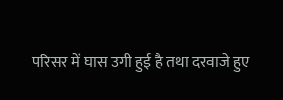परिसर में घास उगी हुई है तथा दरवाजे हुए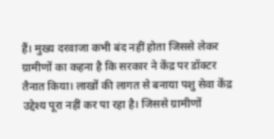हैं। मुख्य दरवाजा कभी बंद नहीं होता जिससे लेकर ग्रामीणों का कहना है कि सरकार ने केंद्र पर डॉक्टर तैनात किया। लाखों की लागत से बनाया पशु सेवा केंद्र उद्देश्य पूरा नहीं कर पा रहा है। जिससे ग्रामीणों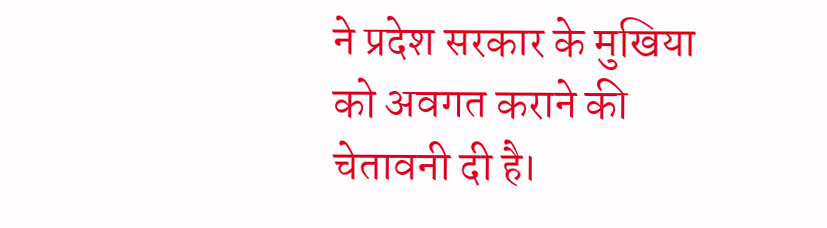ने प्रदेश सरकार के मुखिया को अवगत कराने की चेतावनी दी है।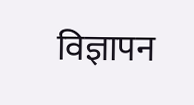विज्ञापन